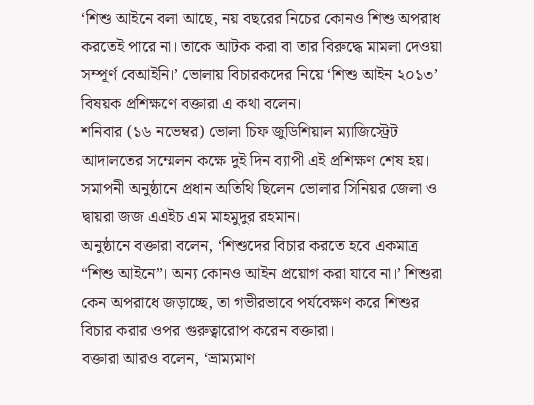‘শিশু আইনে বলা আছে, নয় বছরের নিচের কোনও শিশু অপরাধ করতেই পারে না। তাকে আটক করা বা তার বিরুদ্ধে মামলা দেওয়া সম্পূর্ণ বেআইনি।’ ভোলায় বিচারকদের নিয়ে ‘শিশু আইন ২০১৩’ বিষয়ক প্রশিক্ষণে বক্তারা এ কথা বলেন।
শনিবার (১৬ নভেম্বর) ভোলা চিফ জুডিশিয়াল ম্যাজিস্ট্রেট আদালতের সম্মেলন কক্ষে দুই দিন ব্যাপী এই প্রশিক্ষণ শেষ হয়। সমাপনী অনুষ্ঠানে প্রধান অতিথি ছিলেন ভোলার সিনিয়র জেলা ও দ্বায়রা জজ এএইচ এম মাহমুদুর রহমান।
অনুষ্ঠানে বক্তারা বলেন, ‘শিশুদের বিচার করতে হবে একমাত্র “শিশু আইনে”। অন্য কোনও আইন প্রয়োগ করা যাবে না।’ শিশুরা কেন অপরাধে জড়াচ্ছে, তা গভীরভাবে পর্যবেক্ষণ করে শিশুর বিচার করার ওপর গুরুত্বারোপ করেন বক্তারা।
বক্তারা আরও বলেন, ‘ভ্রাম্যমাণ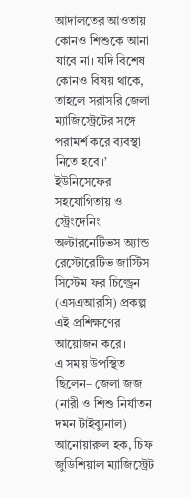আদালতের আওতায় কোনও শিশুকে আনা যাবে না। যদি বিশেষ কোনও বিষয় থাকে, তাহলে সরাসরি জেলা ম্যাজিস্ট্রেটের সঙ্গে পরামর্শ করে ব্যবস্থা নিতে হবে।’
ইউনিসেফের সহযোগিতায় ও স্ট্রেংদেনিং অল্টারনেটিভস অ্যান্ড রেস্টোরেটিভ জাস্টিস সিস্টেম ফর চিল্ড্রেন (এসএআরসি) প্রকল্প এই প্রশিক্ষণের আয়োজন করে।
এ সময় উপস্থিত ছিলেন– জেলা জজ (নারী ও শিশু নির্যাতন দমন টাইব্যুনাল) আনোয়ারুল হক, চিফ জুডিশিয়াল ম্যাজিস্ট্রেট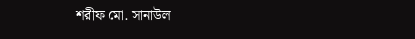শরীফ মো. সানাউল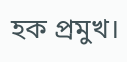হক প্রমুখ।